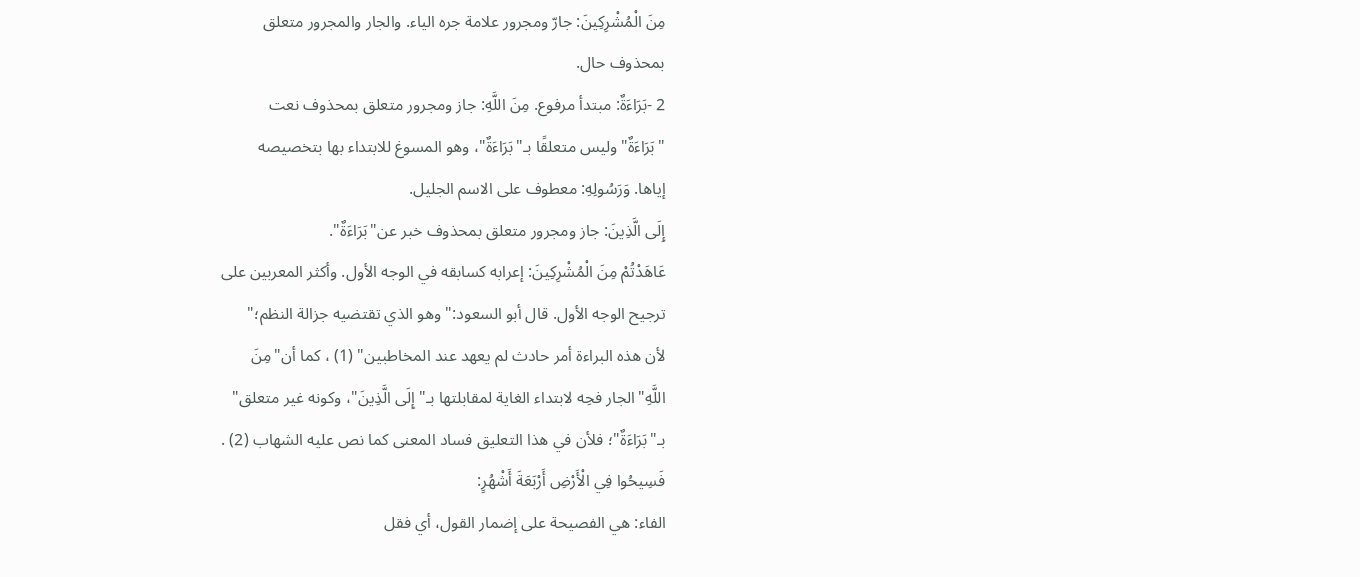مِنَ الْمُشْرِكِينَ: جارّ ومجرور علامة جره الياء. والجار والمجرور متعلق
بمحذوف حال.
2 -بَرَاءَةٌ: مبتدأ مرفوع. مِنَ اللَّهِ: جاز ومجرور متعلق بمحذوف نعت
"بَرَاءَةٌ"وليس متعلقًا بـ"بَرَاءَةٌ"، وهو المسوغ للابتداء بها بتخصيصه
إياها. وَرَسُولِهِ: معطوف على الاسم الجليل.
إِلَى الَّذِينَ: جاز ومجرور متعلق بمحذوف خبر عن"بَرَاءَةٌ".
عَاهَدْتُمْ مِنَ الْمُشْرِكِينَ: إعرابه كسابقه في الوجه الأول. وأكثر المعربين على
ترجيح الوجه الأول. قال أبو السعود:"وهو الذي تقتضيه جزالة النظم؛"
لأن هذه البراءة أمر حادث لم يعهد عند المخاطبين" (1) ، كما أن"مِنَ
اللَّهِ"الجار فحِه لابتداء الغاية لمقابلتها بـ"إِلَى الَّذِينَ"، وكونه غير متعلق"
بـ"بَرَاءَةٌ"؛ فلأن في هذا التعليق فساد المعنى كما نص عليه الشهاب (2) .
فَسِيحُوا فِي الْأَرْضِ أَرْبَعَةَ أَشْهُرٍ:
الفاء: هي الفصيحة على إضمار القول، أي فقل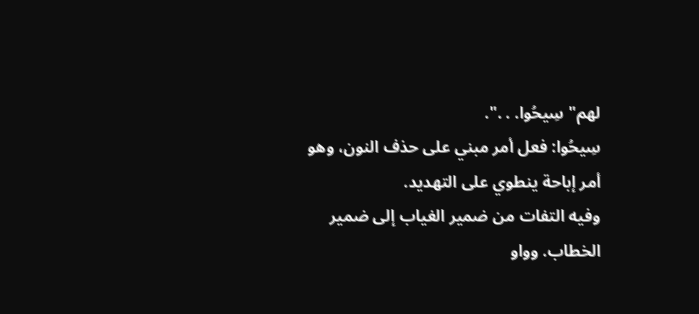لهم"سِيحُوا. . .".
سِيحُوا: فعل أمر مبني على حذف النون، وهو أمر إباحة ينطوي على التهديد.
وفيه التفات من ضمير الغياب إلى ضمير الخطاب. وواو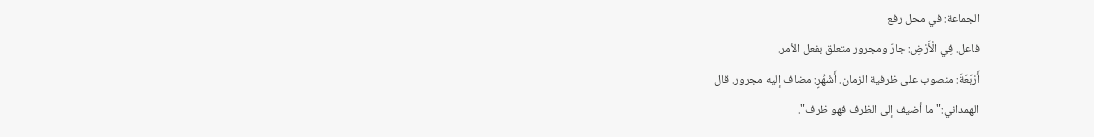الجماعة: في محل رفع
فاعل. فِي الْأَرْضِ: جارّ ومجرور متعلق بفعل الأمر.
أَرْبَعَةَ: منصوب على ظرفية الزمان. أَشْهُرٍ: مضاف إليه مجرور. قال
الهمداني:"ما أضيف إلى الظرف فهو ظرف".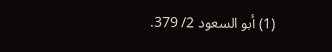(1) أبو السعود 2/ 379.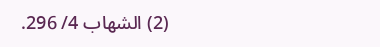(2) الشهاب 4/ 296.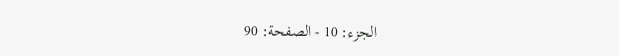الجزء: 10 - الصفحة: 90